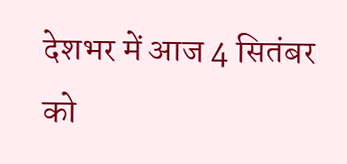देशभर में आज 4 सितंबर को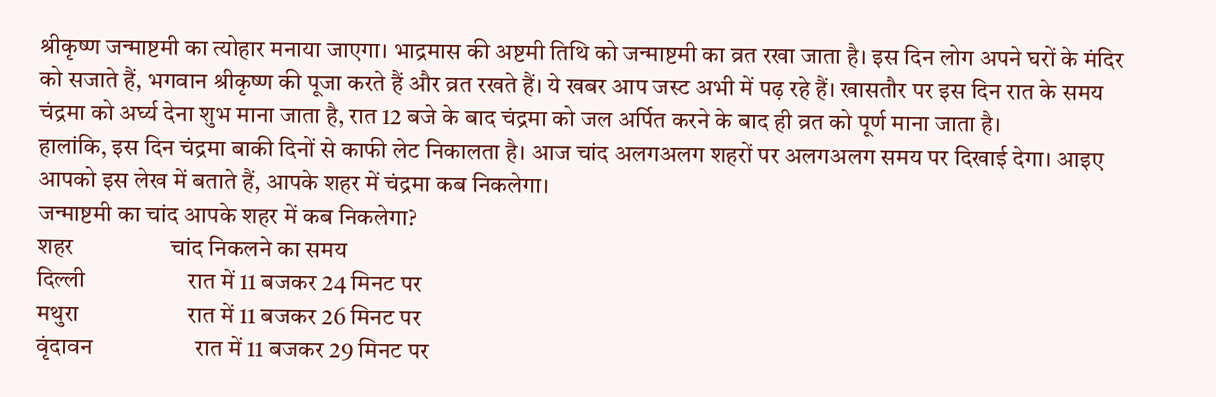श्रीकृष्ण जन्माष्टमी का त्योहार मनाया जाएगा। भाद्रमास की अष्टमी तिथि को जन्माष्टमी का व्रत रखा जाता है। इस दिन लोग अपने घरों के मंदिर को सजाते हैं, भगवान श्रीकृष्ण की पूजा करते हैं और व्रत रखते हैं। ये खबर आप जस्ट अभी में पढ़ रहे हैं। खासतौर पर इस दिन रात के समय चंद्रमा को अर्घ्य देना शुभ माना जाता है, रात 12 बजे के बाद चंद्रमा को जल अर्पित करने के बाद ही व्रत को पूर्ण माना जाता है।
हालांकि, इस दिन चंद्रमा बाकी दिनों से काफी लेट निकालता है। आज चांद अलगअलग शहरों पर अलगअलग समय पर दिखाई देगा। आइए आपको इस लेख में बताते हैं, आपके शहर में चंद्रमा कब निकलेगा।
जन्माष्टमी का चांद आपके शहर में कब निकलेगा?
शहर                 चांद निकलने का समय
दिल्ली                  रात में 11 बजकर 24 मिनट पर
मथुरा                   रात में 11 बजकर 26 मिनट पर
वृंदावन                  रात में 11 बजकर 29 मिनट पर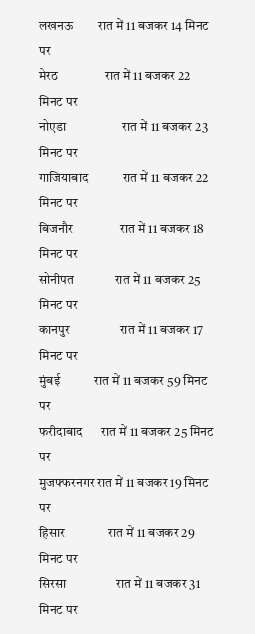लखनऊ        रात में 11 बजकर 14 मिनट पर
मेरठ               रात में 11 बजकर 22 मिनट पर
नोएडा                  रात में 11 बजकर 23 मिनट पर
गाजियाबाद           रात में 11 बजकर 22 मिनट पर
बिजनौर               रात में 11 बजकर 18 मिनट पर
सोनीपत             रात में 11 बजकर 25 मिनट पर
कानपुर                रात में 11 बजकर 17 मिनट पर
मुंबई           रात में 11 बजकर 59 मिनट पर
फरीदाबाद      रात में 11 बजकर 25 मिनट पर
मुजफ्फरनगर रात में 11 बजकर 19 मिनट पर
हिसार              रात में 11 बजकर 29 मिनट पर
सिरसा                रात में 11 बजकर 31 मिनट पर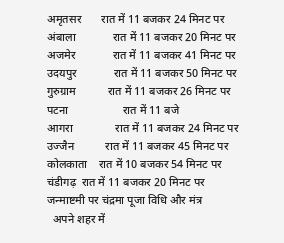अमृतसर       रात में 11 बजकर 24 मिनट पर
अंबाला             रात में 11 बजकर 20 मिनट पर
अजमेर             रात में 11 बजकर 41 मिनट पर
उदयपुर             रात में 11 बजकर 50 मिनट पर
गुरुग्राम           रात में 11 बजकर 26 मिनट पर
पटना                   रात में 11 बजे
आगरा               रात में 11 बजकर 24 मिनट पर
उज्जैन           रात में 11 बजकर 45 मिनट पर
कोलकाता    रात में 10 बजकर 54 मिनट पर
चंडीगढ़  रात में 11 बजकर 20 मिनट पर
जन्माष्टमी पर चंद्रमा पूजा विधि और मंत्र
  अपने शहर में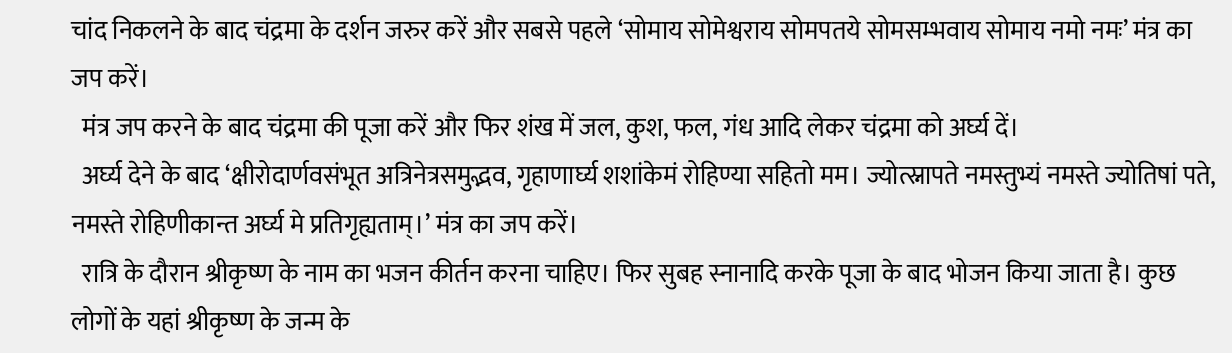चांद निकलने के बाद चंद्रमा के दर्शन जरुर करें और सबसे पहले ‘सोमाय सोमेश्वराय सोमपतये सोमसम्भवाय सोमाय नमो नमः’ मंत्र का जप करें।
  मंत्र जप करने के बाद चंद्रमा की पूजा करें और फिर शंख में जल, कुश, फल, गंध आदि लेकर चंद्रमा को अर्घ्य दें।
  अर्घ्य देने के बाद ‘क्षीरोदार्णवसंभूत अत्रिनेत्रसमुद्भव, गृहाणार्घ्य शशांकेमं रोहिण्या सहितो मम। ज्योत्स्नापते नमस्तुभ्यं नमस्ते ज्योतिषां पते, नमस्ते रोहिणीकान्त अर्घ्य मे प्रतिगृह्यताम्।’ मंत्र का जप करें।
  रात्रि के दौरान श्रीकृष्ण के नाम का भजन कीर्तन करना चाहिए। फिर सुबह स्नानादि करके पूजा के बाद भोजन किया जाता है। कुछ लोगों के यहां श्रीकृष्ण के जन्म के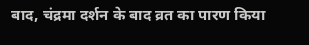बाद, चंद्रमा दर्शन के बाद व्रत का पारण किया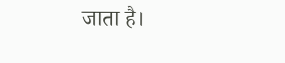जाता है।